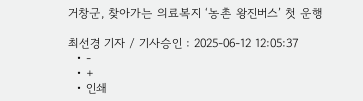거창군, 찾아가는 의료복지 ‘농촌 왕진버스’ 첫 운행

최선경 기자 / 기사승인 : 2025-06-12 12:05:37
  • -
  • +
  • 인쇄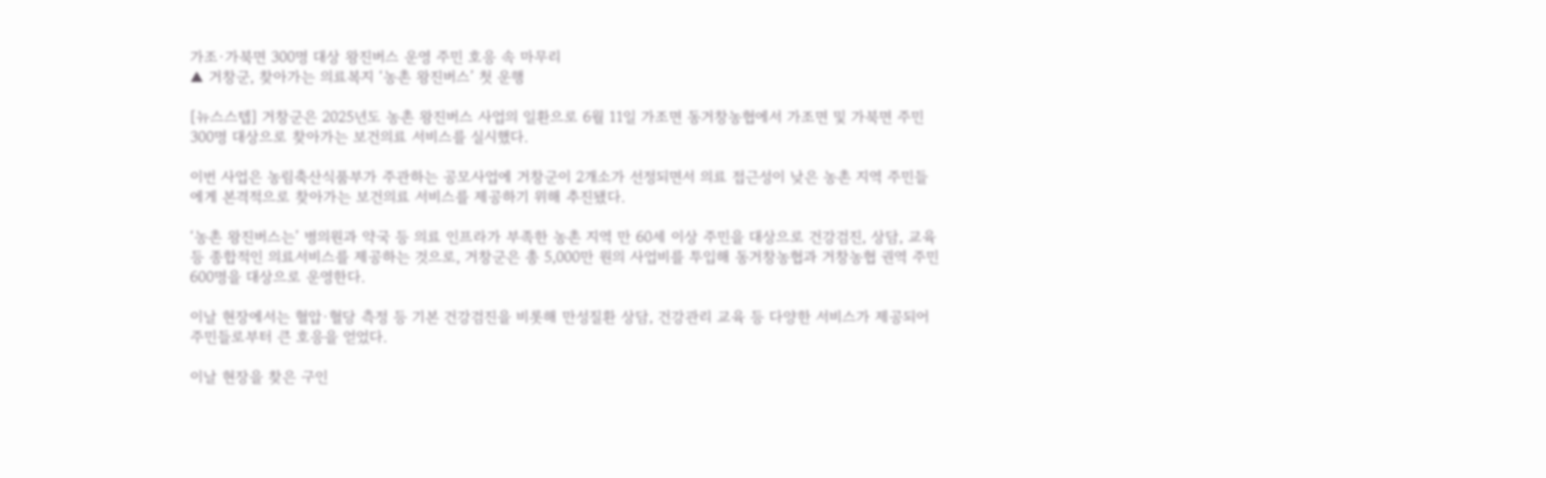가조·가북면 300명 대상 왕진버스 운영 주민 호응 속 마무리
▲ 거창군, 찾아가는 의료복지 ‘농촌 왕진버스’ 첫 운행

[뉴스스텝] 거창군은 2025년도 농촌 왕진버스 사업의 일환으로 6월 11일 가조면 동거창농협에서 가조면 및 가북면 주민 300명 대상으로 찾아가는 보건의료 서비스를 실시했다.

이번 사업은 농림축산식품부가 주관하는 공모사업에 거창군이 2개소가 선정되면서 의료 접근성이 낮은 농촌 지역 주민들에게 본격적으로 찾아가는 보건의료 서비스를 제공하기 위해 추진됐다.

‘농촌 왕진버스는’ 병의원과 약국 등 의료 인프라가 부족한 농촌 지역 만 60세 이상 주민을 대상으로 건강검진, 상담, 교육 등 종합적인 의료서비스를 제공하는 것으로, 거창군은 총 5,000만 원의 사업비를 투입해 동거창농협과 거창농협 권역 주민 600명을 대상으로 운영한다.

이날 현장에서는 혈압·혈당 측정 등 기본 건강검진을 비롯해 만성질환 상담, 건강관리 교육 등 다양한 서비스가 제공되어 주민들로부터 큰 호응을 얻었다.

이날 현장을 찾은 구인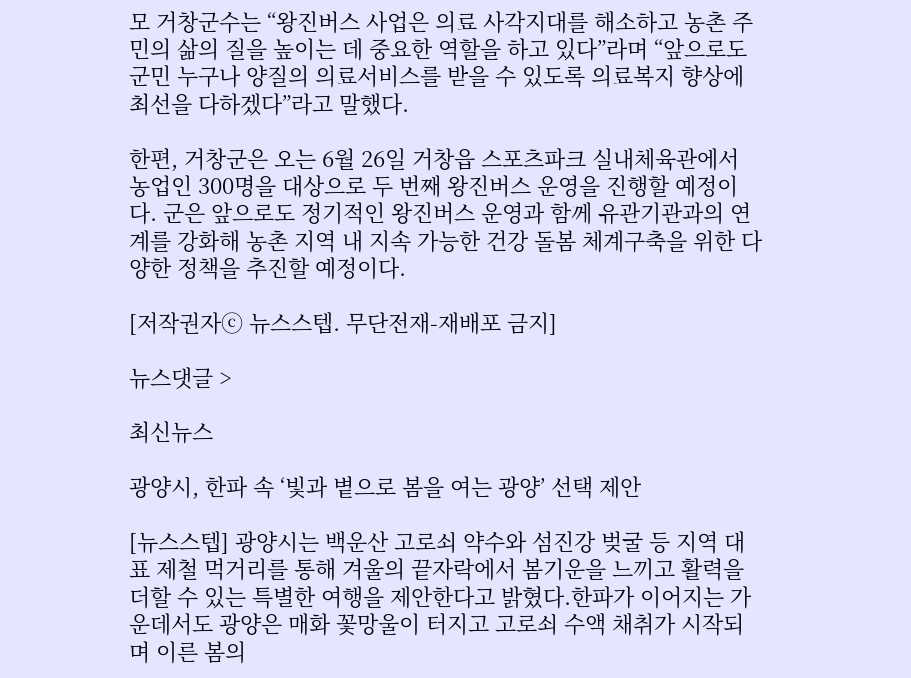모 거창군수는 “왕진버스 사업은 의료 사각지대를 해소하고 농촌 주민의 삶의 질을 높이는 데 중요한 역할을 하고 있다”라며 “앞으로도 군민 누구나 양질의 의료서비스를 받을 수 있도록 의료복지 향상에 최선을 다하겠다”라고 말했다.

한편, 거창군은 오는 6월 26일 거창읍 스포츠파크 실내체육관에서 농업인 300명을 대상으로 두 번째 왕진버스 운영을 진행할 예정이다. 군은 앞으로도 정기적인 왕진버스 운영과 함께 유관기관과의 연계를 강화해 농촌 지역 내 지속 가능한 건강 돌봄 체계구축을 위한 다양한 정책을 추진할 예정이다.

[저작권자ⓒ 뉴스스텝. 무단전재-재배포 금지]

뉴스댓글 >

최신뉴스

광양시, 한파 속 ‘빛과 볕으로 봄을 여는 광양’ 선택 제안

[뉴스스텝] 광양시는 백운산 고로쇠 약수와 섬진강 벚굴 등 지역 대표 제철 먹거리를 통해 겨울의 끝자락에서 봄기운을 느끼고 활력을 더할 수 있는 특별한 여행을 제안한다고 밝혔다.한파가 이어지는 가운데서도 광양은 매화 꽃망울이 터지고 고로쇠 수액 채취가 시작되며 이른 봄의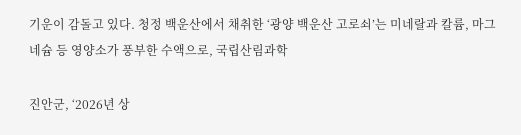기운이 감돌고 있다. 청정 백운산에서 채취한 ‘광양 백운산 고로쇠’는 미네랄과 칼륨, 마그네슘 등 영양소가 풍부한 수액으로, 국립산림과학

진안군, ‘2026년 상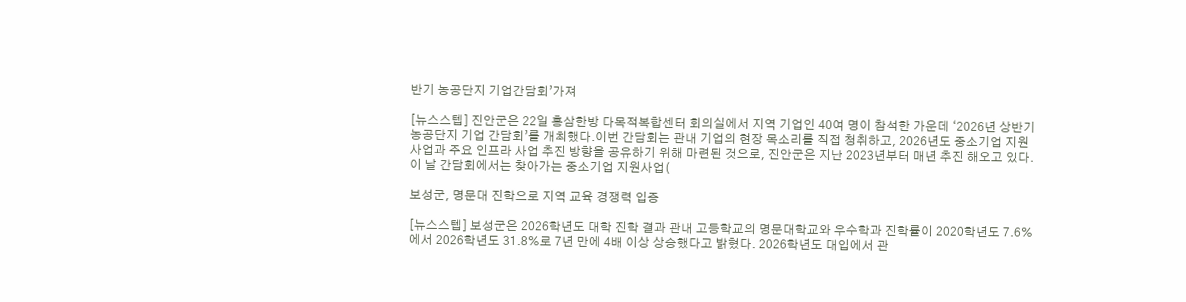반기 농공단지 기업간담회’가져

[뉴스스텝] 진안군은 22일 홍삼한방 다목적복합센터 회의실에서 지역 기업인 40여 명이 참석한 가운데 ‘2026년 상반기 농공단지 기업 간담회’를 개최했다.이번 간담회는 관내 기업의 현장 목소리를 직접 청취하고, 2026년도 중소기업 지원사업과 주요 인프라 사업 추진 방향을 공유하기 위해 마련된 것으로, 진안군은 지난 2023년부터 매년 추진 해오고 있다. 이 날 간담회에서는 찾아가는 중소기업 지원사업(

보성군, 명문대 진학으로 지역 교육 경쟁력 입증

[뉴스스텝] 보성군은 2026학년도 대학 진학 결과 관내 고등학교의 명문대학교와 우수학과 진학률이 2020학년도 7.6%에서 2026학년도 31.8%로 7년 만에 4배 이상 상승했다고 밝혔다. 2026학년도 대입에서 관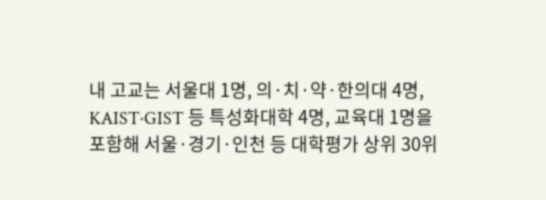내 고교는 서울대 1명, 의·치·약·한의대 4명, KAIST·GIST 등 특성화대학 4명, 교육대 1명을 포함해 서울·경기·인천 등 대학평가 상위 30위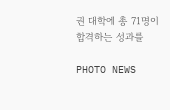권 대학에 총 71명이 합격하는 성과를

PHOTO NEWS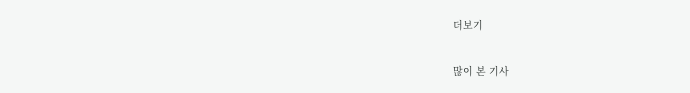더보기

많이 본 기사